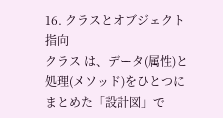16. クラスとオブジェクト指向
クラス は、データ(属性)と処理(メソッド)をひとつにまとめた「設計図」で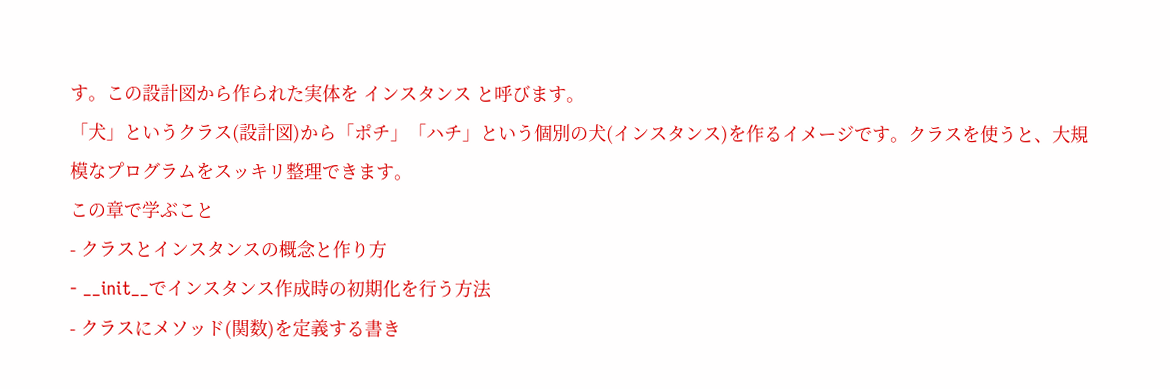す。この設計図から作られた実体を インスタンス と呼びます。
「犬」というクラス(設計図)から「ポチ」「ハチ」という個別の犬(インスタンス)を作るイメージです。クラスを使うと、大規模なプログラムをスッキリ整理できます。
この章で学ぶこと
- クラスとインスタンスの概念と作り方
- __init__でインスタンス作成時の初期化を行う方法
- クラスにメソッド(関数)を定義する書き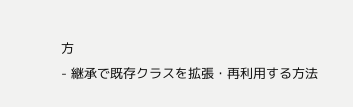方
- 継承で既存クラスを拡張・再利用する方法